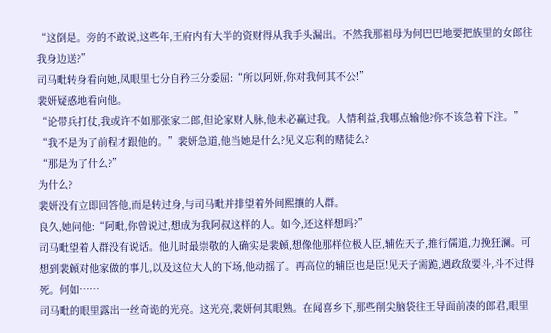“这倒是。旁的不敢说,这些年,王府内有大半的资财得从我手头漏出。不然我那祖母为何巴巴地要把族里的女郎往我身边送?”
司马毗转身看向她,凤眼里七分自矜三分委屈:“所以阿妍,你对我何其不公!”
裴妍疑惑地看向他。
“论带兵打仗,我或许不如那张家二郎,但论家财人脉,他未必赢过我。人情利益,我哪点输他?你不该急着下注。”
“我不是为了前程才跟他的。”裴妍急道,他当她是什么?见义忘利的赌徒么?
“那是为了什么?”
为什么?
裴妍没有立即回答他,而是转过身,与司马毗并排望着外间熙攘的人群。
良久,她问他:“阿毗,你曾说过,想成为我阿叔这样的人。如今,还这样想吗?”
司马毗望着人群没有说话。他儿时最崇敬的人确实是裴頠,想像他那样位极人臣,辅佐天子,推行儒道,力挽狂澜。可想到裴頠对他家做的事儿,以及这位大人的下场,他动摇了。再高位的辅臣也是臣!见天子需跪,遇政敌要斗,斗不过得死。何如……
司马毗的眼里露出一丝奇诡的光亮。这光亮,裴妍何其眼熟。在闻喜乡下,那些削尖脑袋往王导面前凑的郎君,眼里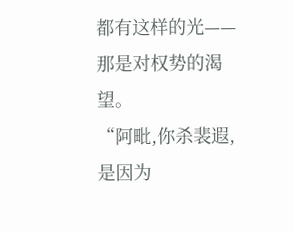都有这样的光——那是对权势的渴望。
“阿毗,你杀裴遐,是因为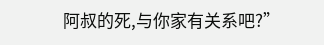阿叔的死,与你家有关系吧?”